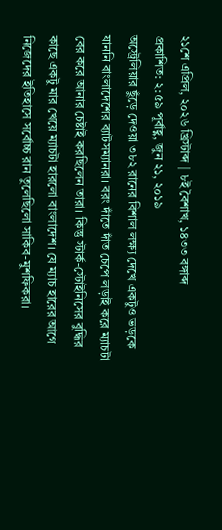২১শে এপ্রিল, ২০২৬ খ্রিস্টাব্দ | ৮ই বৈশাখ, ১৪৩৩ বঙ্গাব্দ
প্রকাশিত: ২:৫৯ পূর্বাহ্ণ, জুন ২১, ২০১৯
অস্ট্রেলিয়ার ছুঁড়ে দেওয়া ৩৮২ রানের বিশাল লক্ষ্য দেখে একটুও ভড়কে যাননি বাংলাদেশের ব্যাটসম্যানরা। বরং দাঁতে দাঁত চেপে লড়াই করে ম্যাচটা বের করে আনার চেষ্টাই করছিলেন তারা। কিন্তু স্টার্ক-স্টোইনিসের বুদ্ধির কাছে একটু মার খেয়ে ম্যাচটা হারলো বাংলাদেশ। যে ম্যাচ হারের আগে নিজেদের ইতিহাসে সর্বোচ্চ রান তুলেছিলো সাকিব-মুশফিকরা।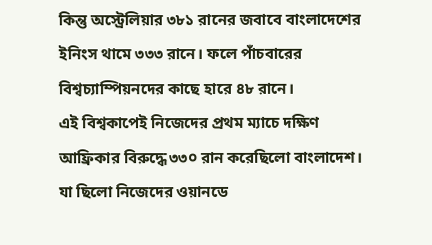কিন্তু অস্ট্রেলিয়ার ৩৮১ রানের জবাবে বাংলাদেশের ইনিংস থামে ৩৩৩ রানে। ফলে পাঁচবারের বিশ্বচ্যাম্পিয়নদের কাছে হারে ৪৮ রানে।
এই বিশ্বকাপেই নিজেদের প্রথম ম্যাচে দক্ষিণ আফ্রিকার বিরুদ্ধে ৩৩০ রান করেছিলো বাংলাদেশ। যা ছিলো নিজেদের ওয়ানডে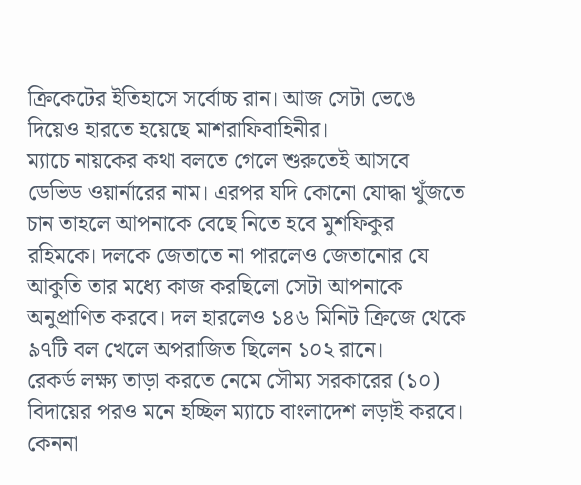ক্রিকেটের ইতিহাসে সর্বোচ্চ রান। আজ সেটা ভেঙে দিয়েও হারতে হয়েছে মাশরাফিবাহিনীর।
ম্যাচে নায়কের কথা বলতে গেলে শুরুতেই আসবে ডেভিড ওয়ার্নারের নাম। এরপর যদি কোনো যোদ্ধা খুঁজতে চান তাহলে আপনাকে বেছে নিতে হবে মুশফিকুর রহিমকে। দলকে জেতাতে না পারলেও জেতানোর যে আকুতি তার মধ্যে কাজ করছিলো সেটা আপনাকে অনুপ্রাণিত করবে। দল হারলেও ১৪৬ মিনিট ক্রিজে থেকে ৯৭টি বল খেলে অপরাজিত ছিলেন ১০২ রানে।
রেকর্ড লক্ষ্য তাড়া করতে নেমে সৌম্য সরকারের (১০) বিদায়ের পরও মনে হচ্ছিল ম্যাচে বাংলাদেশ লড়াই করবে। কেননা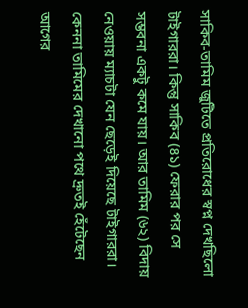সাকিব-তামিম জুটিতে প্রতিরোধের স্বপ্ন দেখছিলো টাইগাররা। কিন্তু সাকিব (৪১) ফেরার পর সে সম্ভবনা একটু কমে যায়। আর তামিম (৬২) বিদায় নেওয়ায় ম্যাচটা যেন ছেড়েই দিয়েছে টাইগাররা। কেননা তামিমের দেখানো পথে দ্রুতই হেঁটেছেন আগের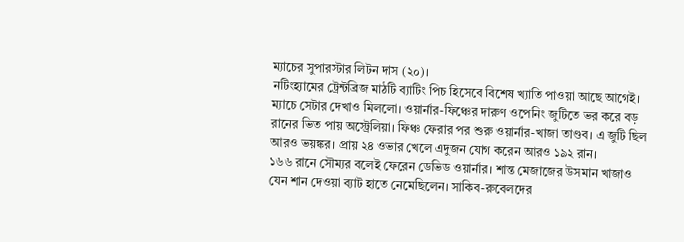ম্যাচের সুপারস্টার লিটন দাস (২০)।
নটিংহ্যামের ট্রেন্টব্রিজ মাঠটি ব্যাটিং পিচ হিসেবে বিশেষ খ্যাতি পাওয়া আছে আগেই। ম্যাচে সেটার দেখাও মিললো। ওয়ার্নার-ফিঞ্চের দারুণ ওপেনিং জুটিতে ভর করে বড় রানের ভিত পায় অস্ট্রেলিয়া। ফিঞ্চ ফেরার পর শুরু ওয়ার্নার-খাজা তাণ্ডব। এ জুটি ছিল আরও ভয়ঙ্কর। প্রায় ২৪ ওভার খেলে এদুজন যোগ করেন আরও ১৯২ রান।
১৬৬ রানে সৌম্যর বলেই ফেরেন ডেভিড ওয়ার্নার। শান্ত মেজাজের উসমান খাজাও যেন শান দেওয়া ব্যাট হাতে নেমেছিলেন। সাকিব-রুবেলদের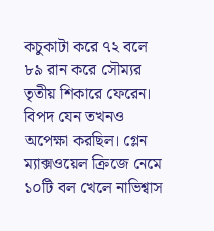কচুকাটা করে ৭২ বলে ৮৯ রান করে সৌম্যর তৃতীয় শিকারে ফেরেন।
বিপদ যেন তখনও অপেক্ষা করছিল। গ্লেন ম্যাক্সওয়েল ক্রিজে নেমে ১০টি বল খেলে নাভিশ্বাস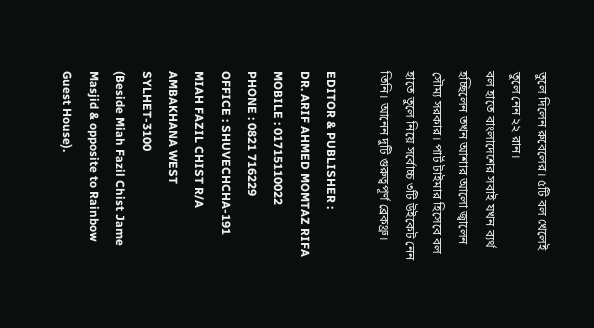তুলে দিলেন রুবেলের। ৫টি বল খেলেই তুলে নেন ২২ রান।
বল হাতে বাংলাদেশের সবাই যখন ব্যর্থ হচ্ছিলেন তখন আশার আলো জ্বালেন সৌম্য সরকার। পার্ট টাইমার হিসেবে বল হাতে তুলে নিয়ে সর্বোচ্চ ৩টি উইকেট নেন তিনি। আনেন দুটি গুরুত্বপূর্ণ ব্রেকথ্রু।

EDITOR & PUBLISHER :
DR. ARIF AHMED MOMTAZ RIFA
MOBILE : 01715110022
PHONE : 0821 716229
OFFICE : SHUVECHCHA-191
MIAH FAZIL CHIST R/A
AMBAKHANA WEST
SYLHET-3100
(Beside Miah Fazil Chist Jame Masjid & opposite to Rainbow Guest House).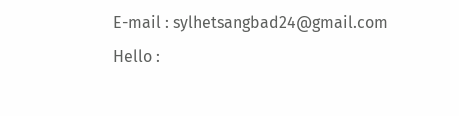E-mail : sylhetsangbad24@gmail.com
Hello :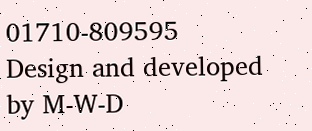01710-809595
Design and developed by M-W-D